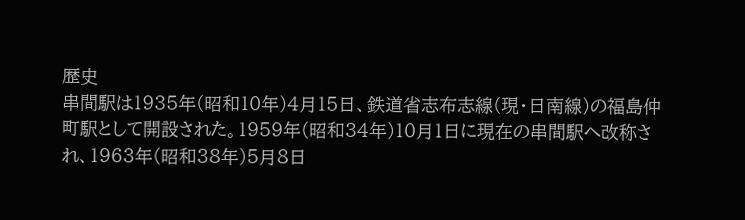歴史
串間駅は1935年(昭和10年)4月15日、鉄道省志布志線(現・日南線)の福島仲町駅として開設された。1959年(昭和34年)10月1日に現在の串間駅へ改称され、1963年(昭和38年)5月8日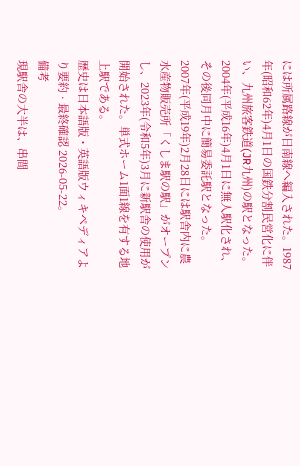には所属路線が日南線へ編入された。1987年(昭和62年)4月1日の国鉄分割民営化に伴い、九州旅客鉄道(JR九州)の駅となった。2004年(平成16年)4月1日に無人駅化され、その後同月中に簡易委託駅となった。2007年(平成19年)2月28日には駅舎内に農水産物販売所「くしま駅の駅」がオープンし、2023年(令和5年)3月に新駅舎の使用が開始された。単式ホーム1面1線を有する地上駅である。
歴史は日本語版・英語版ウィキペディアより要約 · 最終確認 2026-05-22。
備考
現駅舎の大半は、串間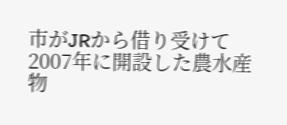市がJRから借り受けて2007年に開設した農水産物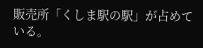販売所「くしま駅の駅」が占めている。